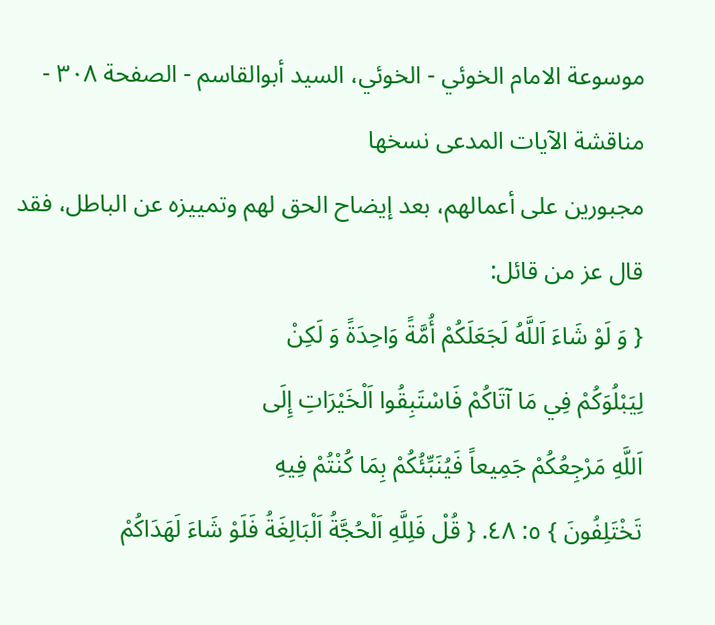موسوعة الامام الخوئي - الخوئي، السيد أبوالقاسم - الصفحة ٣٠٨ - مناقشة الآيات المدعى نسخها
مجبورين على أعمالهم، بعد إيضاح الحق لهم وتمييزه عن الباطل، فقد قال عز من قائل:
{ وَ لَوْ شَاءَ اَللَّهُ لَجَعَلَكُمْ أُمَّةً وَاحِدَةً وَ لَكِنْ
لِيَبْلُوَكُمْ فِي مَا آتَاكُمْ فَاسْتَبِقُوا اَلْخَيْرَاتِ إِلَى
اَللَّهِ مَرْجِعُكُمْ جَمِيعاً فَيُنَبِّئُكُمْ بِمَا كُنْتُمْ فِيهِ
تَخْتَلِفُونَ } ٥: ٤٨. { قُلْ فَلِلَّهِ اَلْحُجَّةُ اَلْبَالِغَةُ فَلَوْ شَاءَ لَهَدَاكُمْ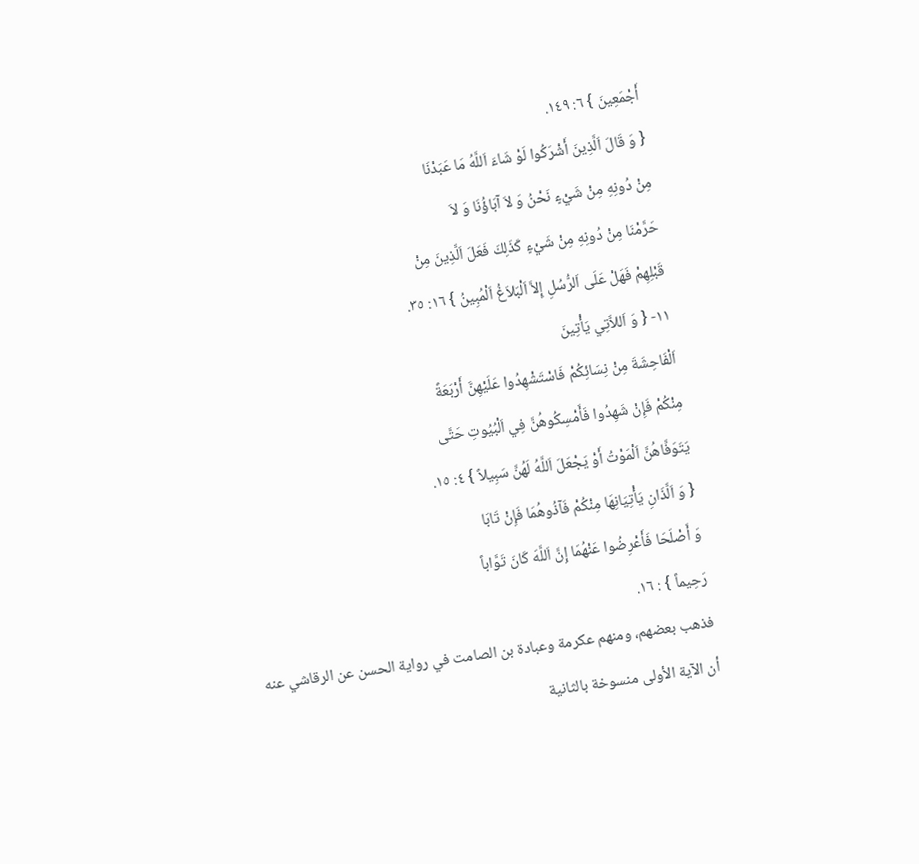أَجْمَعِينَ } ٦: ١٤٩.
{ وَ قَالَ اَلَّذِينَ أَشْرَكُوا لَوْ شَاءَ اَللَّهُ مَا عَبَدْنَا
مِنْ دُونِهِ مِنْ شَيْءٍ نَحْنُ وَ لاَ آبَاؤُنَا وَ لاَ
حَرَّمْنَا مِنْ دُونِهِ مِنْ شَيْءٍ كَذَلِكَ فَعَلَ اَلَّذِينَ مِنْ
قَبْلِهِمْ فَهَلْ عَلَى اَلرُّسُلِ إِلاَّ اَلْبَلاَغُ اَلْمُبِينُ } ١٦: ٣٥.
١١- { وَ اَللاَّتِي يَأْتِينَ
اَلْفَاحِشَةَ مِنْ نِسَائِكُمْ فَاسْتَشْهِدُوا عَلَيْهِنَّ أَرْبَعَةً
مِنْكُمْ فَإِنْ شَهِدُوا فَأَمْسِكُوهُنَّ فِي اَلْبُيُوتِ حَتَّى
يَتَوَفَّاهُنَّ اَلْمَوْتُ أَوْ يَجْعَلَ اَللَّهُ لَهُنَّ سَبِيلاً } ٤: ١٥.
{ وَ اَلَّذَانِ يَأْتِيَانِهَا مِنْكُمْ فَآذُوهُمَا فَإِنْ تَابَا
وَ أَصْلَحَا فَأَعْرِضُوا عَنْهُمَا إِنَّ اَللَّهَ كَانَ تَوَّاباً
رَحِيماً } : ١٦.
فذهب بعضهم، ومنهم عكرمة وعبادة بن الصامت في رواية الحسن عن الرقاشي عنه
أن الآية الأولى منسوخة بالثانية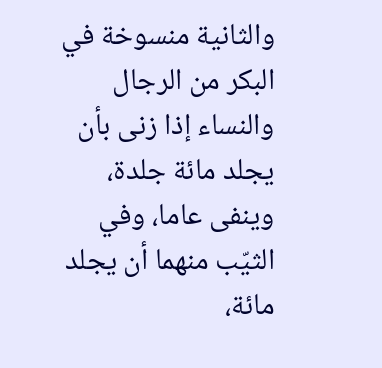والثانية منسوخة في البكر من الرجال
والنساء إذا زنى بأن يجلد مائة جلدة، وينفى عاما، وفي الثيّب منهما أن يجلد
مائة،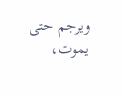ويرجم حتى يموت،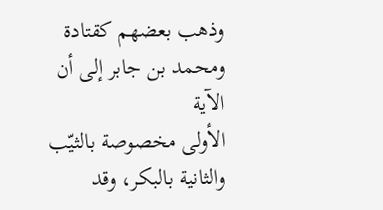وذهب بعضهم كقتادة ومحمد بن جابر إلى أن الآية
الأولى مخصوصة بالثيّب والثانية بالبكر، وقد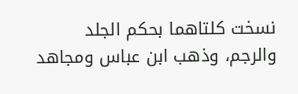نسخت كلتاهما بحكم الجلد
والرجم، وذهب ابن عباس ومجاهد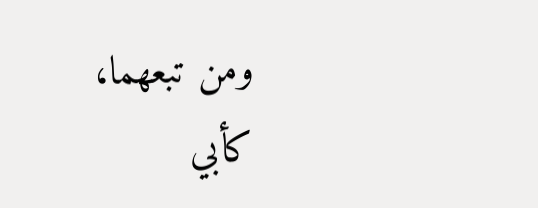ومن تبعهما، كأبي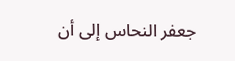جعفر النحاس إلى أن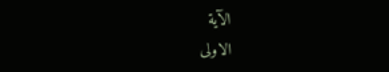الآية
الاولى